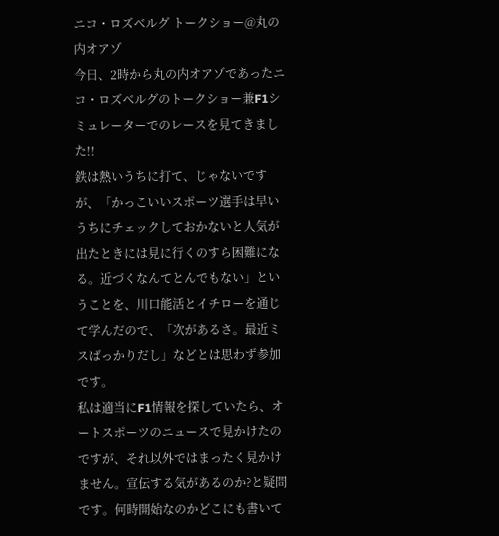ニコ・ロズベルグ トークショー@丸の内オアゾ
今日、2時から丸の内オアゾであったニコ・ロズベルグのトークショー兼F1シミュレーターでのレースを見てきました!!
鉄は熱いうちに打て、じゃないですが、「かっこいいスポーツ選手は早いうちにチェックしておかないと人気が出たときには見に行くのすら困難になる。近づくなんてとんでもない」ということを、川口能活とイチローを通じて学んだので、「次があるさ。最近ミスばっかりだし」などとは思わず参加です。
私は適当にF1情報を探していたら、オートスポーツのニュースで見かけたのですが、それ以外ではまったく見かけません。宣伝する気があるのか?と疑問です。何時開始なのかどこにも書いて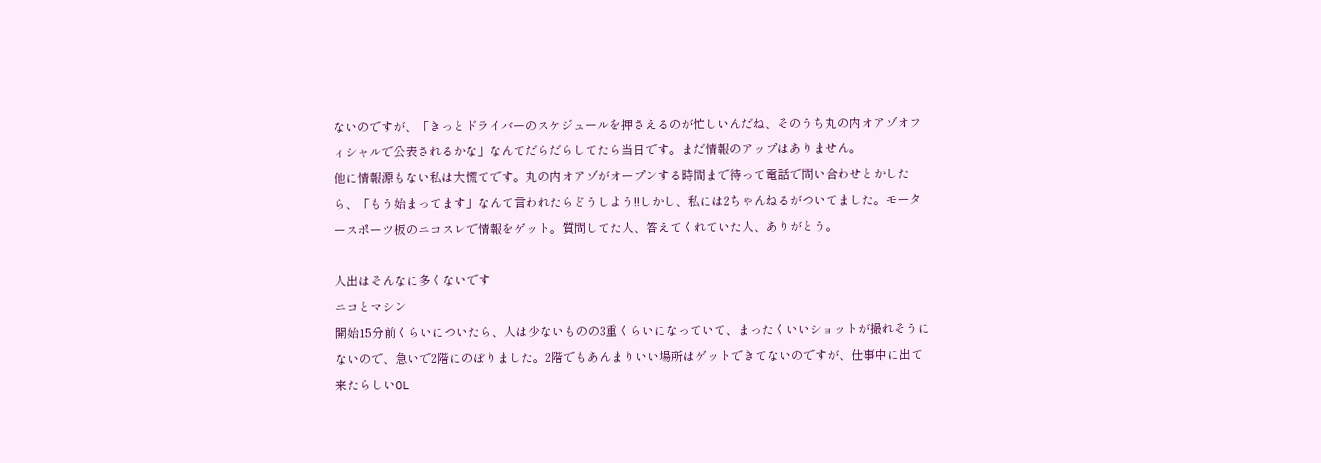ないのですが、「きっとドライバーのスケジュールを押さえるのが忙しいんだね、そのうち丸の内オアゾオフィシャルで公表されるかな」なんてだらだらしてたら当日です。まだ情報のアップはありません。
他に情報源もない私は大慌てです。丸の内オアゾがオープンする時間まで待って電話で問い合わせとかしたら、「もう始まってます」なんて言われたらどうしよう!!しかし、私には2ちゃんねるがついてました。モータースポーツ板のニコスレで情報をゲット。質問してた人、答えてくれていた人、ありがとう。

人出はそんなに多くないです
ニコとマシン
開始15分前くらいについたら、人は少ないものの3重くらいになっていて、まったくいいショットが撮れそうにないので、急いで2階にのぼりました。2階でもあんまりいい場所はゲットできてないのですが、仕事中に出て来たらしいOL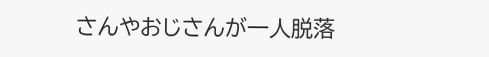さんやおじさんが一人脱落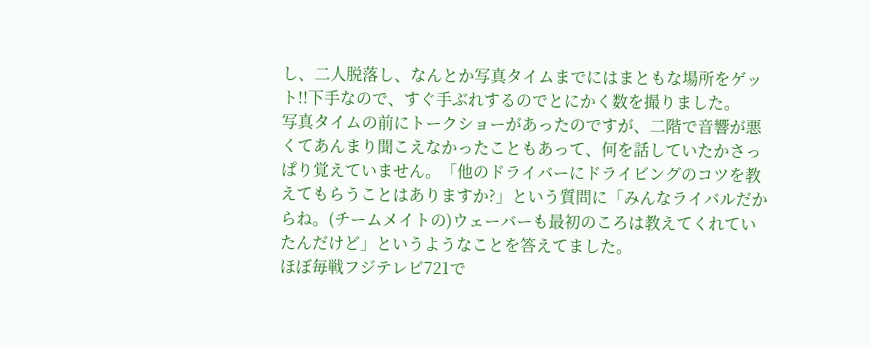し、二人脱落し、なんとか写真タイムまでにはまともな場所をゲット!!下手なので、すぐ手ぶれするのでとにかく数を撮りました。
写真タイムの前にトークショーがあったのですが、二階で音響が悪くてあんまり聞こえなかったこともあって、何を話していたかさっぱり覚えていません。「他のドライバーにドライビングのコツを教えてもらうことはありますか?」という質問に「みんなライバルだからね。(チームメイトの)ウェーバーも最初のころは教えてくれていたんだけど」というようなことを答えてました。
ほぼ毎戦フジテレビ721で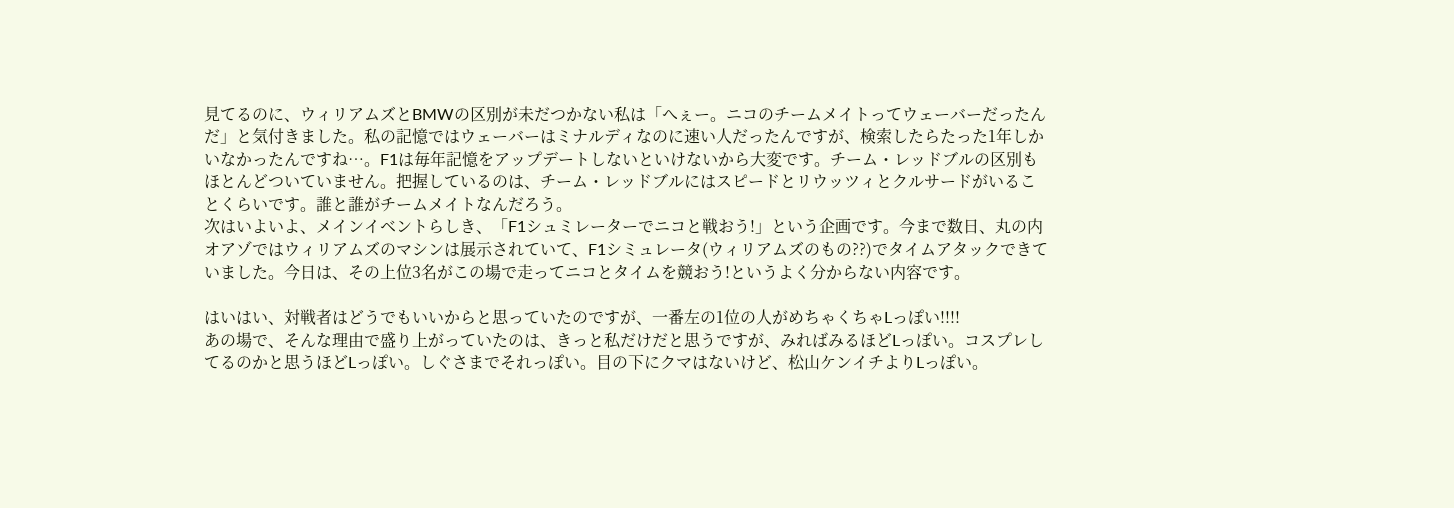見てるのに、ウィリアムズとBMWの区別が未だつかない私は「へぇー。ニコのチームメイトってウェーバーだったんだ」と気付きました。私の記憶ではウェーバーはミナルディなのに速い人だったんですが、検索したらたった1年しかいなかったんですね…。F1は毎年記憶をアップデートしないといけないから大変です。チーム・レッドブルの区別もほとんどついていません。把握しているのは、チーム・レッドブルにはスピードとリウッツィとクルサードがいることくらいです。誰と誰がチームメイトなんだろう。
次はいよいよ、メインイベントらしき、「F1シュミレーターでニコと戦おう!」という企画です。今まで数日、丸の内オアゾではウィリアムズのマシンは展示されていて、F1シミュレータ(ウィリアムズのもの??)でタイムアタックできていました。今日は、その上位3名がこの場で走ってニコとタイムを競おう!というよく分からない内容です。

はいはい、対戦者はどうでもいいからと思っていたのですが、一番左の1位の人がめちゃくちゃLっぽい!!!!
あの場で、そんな理由で盛り上がっていたのは、きっと私だけだと思うですが、みればみるほどLっぽい。コスプレしてるのかと思うほどLっぽい。しぐさまでそれっぽい。目の下にクマはないけど、松山ケンイチよりLっぽい。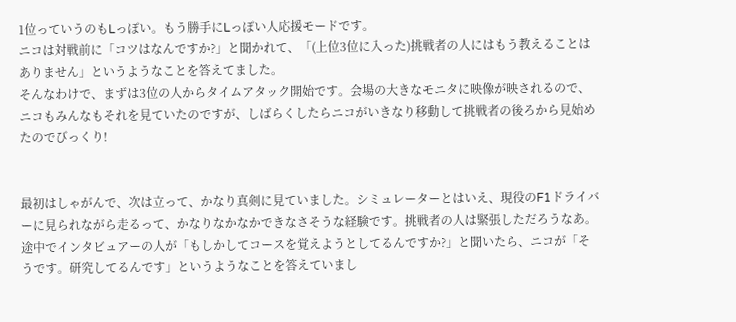1位っていうのもLっぽい。もう勝手にLっぽい人応援モードです。
ニコは対戦前に「コツはなんですか?」と聞かれて、「(上位3位に入った)挑戦者の人にはもう教えることはありません」というようなことを答えてました。
そんなわけで、まずは3位の人からタイムアタック開始です。会場の大きなモニタに映像が映されるので、ニコもみんなもそれを見ていたのですが、しばらくしたらニコがいきなり移動して挑戦者の後ろから見始めたのでびっくり!


最初はしゃがんで、次は立って、かなり真剣に見ていました。シミュレーターとはいえ、現役のF1ドライバーに見られながら走るって、かなりなかなかできなさそうな経験です。挑戦者の人は緊張しただろうなあ。途中でインタビュアーの人が「もしかしてコースを覚えようとしてるんですか?」と聞いたら、ニコが「そうです。研究してるんです」というようなことを答えていまし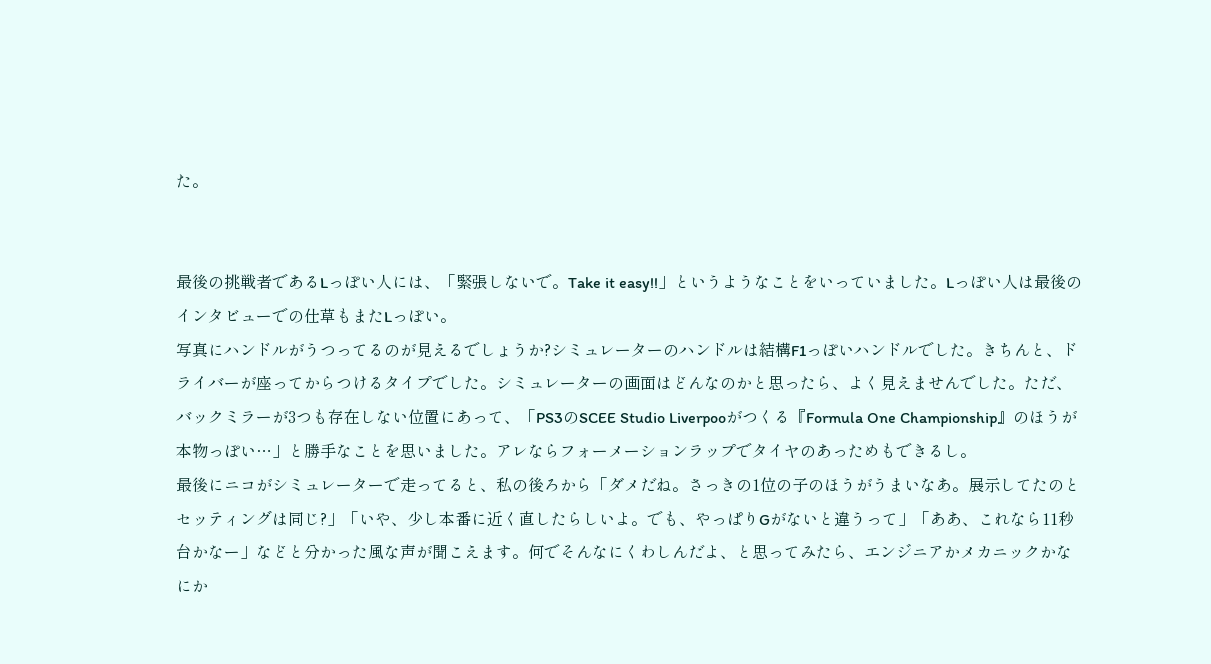た。


最後の挑戦者であるLっぽい人には、「緊張しないで。Take it easy!!」というようなことをいっていました。Lっぽい人は最後のインタビューでの仕草もまたLっぽい。
写真にハンドルがうつってるのが見えるでしょうか?シミュレーターのハンドルは結構F1っぽいハンドルでした。きちんと、ドライバーが座ってからつけるタイプでした。シミュレーターの画面はどんなのかと思ったら、よく見えませんでした。ただ、バックミラーが3つも存在しない位置にあって、「PS3のSCEE Studio Liverpooがつくる『Formula One Championship』のほうが本物っぽい…」と勝手なことを思いました。アレならフォーメーションラップでタイヤのあっためもできるし。
最後にニコがシミュレーターで走ってると、私の後ろから「ダメだね。さっきの1位の子のほうがうまいなあ。展示してたのとセッティングは同じ?」「いや、少し本番に近く直したらしいよ。でも、やっぱりGがないと違うって」「ああ、これなら11秒台かなー」などと分かった風な声が聞こえます。何でそんなにくわしんだよ、と思ってみたら、エンジニアかメカニックかなにか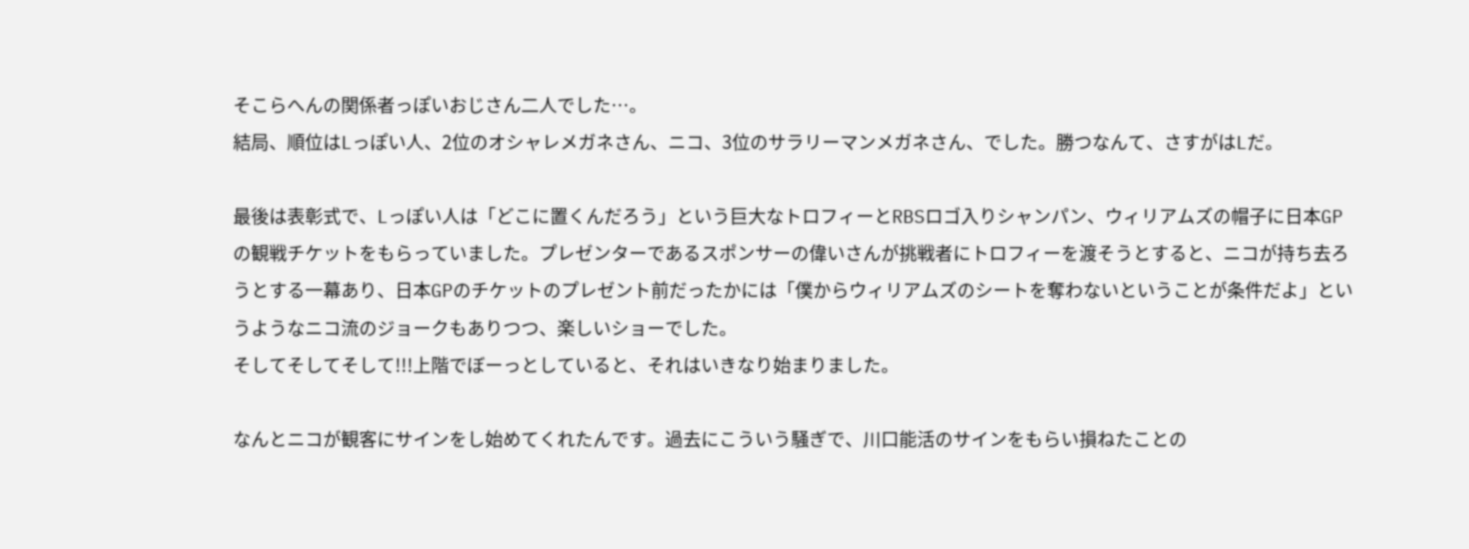そこらへんの関係者っぽいおじさん二人でした…。
結局、順位はLっぽい人、2位のオシャレメガネさん、ニコ、3位のサラリーマンメガネさん、でした。勝つなんて、さすがはLだ。

最後は表彰式で、Lっぽい人は「どこに置くんだろう」という巨大なトロフィーとRBSロゴ入りシャンパン、ウィリアムズの帽子に日本GPの観戦チケットをもらっていました。プレゼンターであるスポンサーの偉いさんが挑戦者にトロフィーを渡そうとすると、ニコが持ち去ろうとする一幕あり、日本GPのチケットのプレゼント前だったかには「僕からウィリアムズのシートを奪わないということが条件だよ」というようなニコ流のジョークもありつつ、楽しいショーでした。
そしてそしてそして!!!上階でぼーっとしていると、それはいきなり始まりました。

なんとニコが観客にサインをし始めてくれたんです。過去にこういう騒ぎで、川口能活のサインをもらい損ねたことの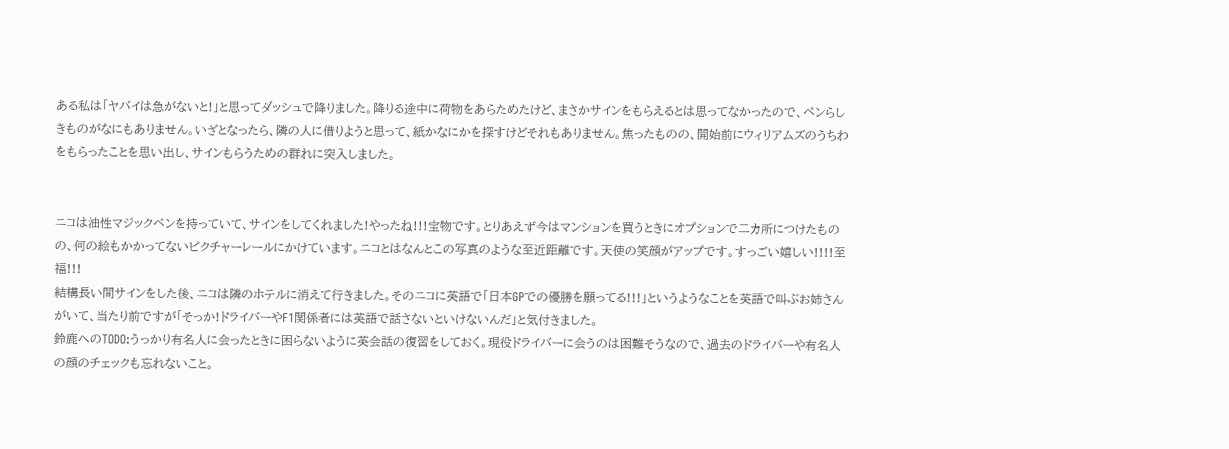ある私は「ヤバイは急がないと!」と思ってダッシュで降りました。降りる途中に荷物をあらためたけど、まさかサインをもらえるとは思ってなかったので、ペンらしきものがなにもありません。いざとなったら、隣の人に借りようと思って、紙かなにかを探すけどそれもありません。焦ったものの、開始前にウィリアムズのうちわをもらったことを思い出し、サインもらうための群れに突入しました。


ニコは油性マジックペンを持っていて、サインをしてくれました!やったね!!!宝物です。とりあえず今はマンションを買うときにオプションで二カ所につけたものの、何の絵もかかってないピクチャーレールにかけています。ニコとはなんとこの写真のような至近距離です。天使の笑顔がアップです。すっごい嬉しい!!!!至福!!!
結構長い間サインをした後、ニコは隣のホテルに消えて行きました。そのニコに英語で「日本GPでの優勝を願ってる!!!」というようなことを英語で叫ぶお姉さんがいて、当たり前ですが「そっか!ドライバーやF1関係者には英語で話さないといけないんだ」と気付きました。
鈴鹿へのTODO:うっかり有名人に会ったときに困らないように英会話の復習をしておく。現役ドライバーに会うのは困難そうなので、過去のドライバーや有名人の顔のチェックも忘れないこと。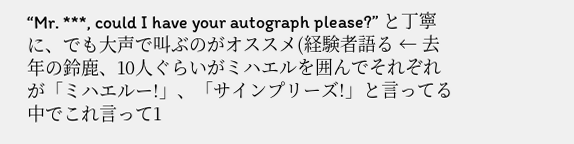“Mr. ***, could I have your autograph please?” と丁寧に、でも大声で叫ぶのがオススメ(経験者語る ← 去年の鈴鹿、10人ぐらいがミハエルを囲んでそれぞれが「ミハエルー!」、「サインプリーズ!」と言ってる中でこれ言って1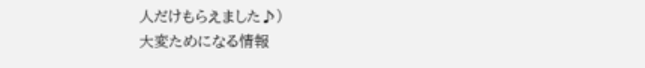人だけもらえました♪)
大変ためになる情報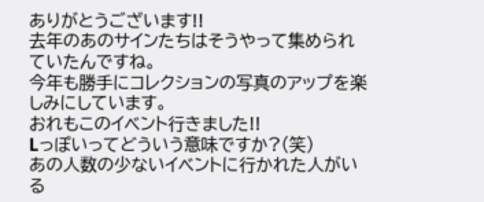ありがとうございます!!
去年のあのサインたちはそうやって集められていたんですね。
今年も勝手にコレクションの写真のアップを楽しみにしています。
おれもこのイベント行きました!!
Lっぽいってどういう意味ですか?(笑)
あの人数の少ないイベントに行かれた人がいる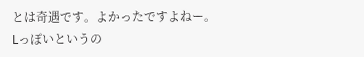とは奇遇です。よかったですよねー。
Lっぽいというの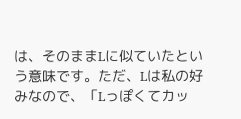は、そのままLに似ていたという意味です。ただ、Lは私の好みなので、「Lっぽくてカッ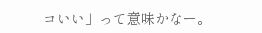コいい」って意味かなー。